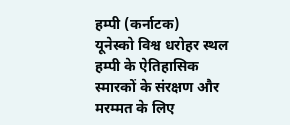हम्पी (कर्नाटक)
यूनेस्को विश्व धरोहर स्थल हम्पी के ऐतिहासिक स्मारकों के संरक्षण और मरम्मत के लिए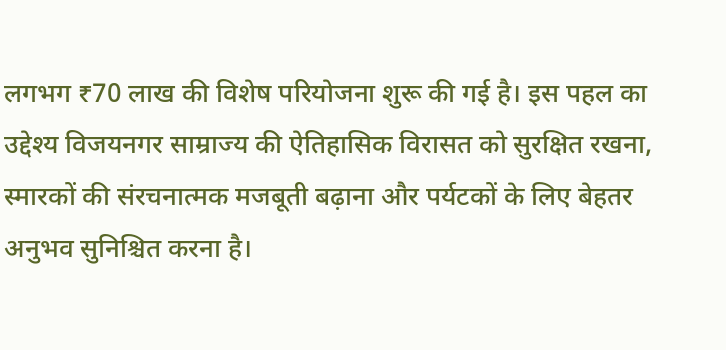लगभग ₹70 लाख की विशेष परियोजना शुरू की गई है। इस पहल का उद्देश्य विजयनगर साम्राज्य की ऐतिहासिक विरासत को सुरक्षित रखना, स्मारकों की संरचनात्मक मजबूती बढ़ाना और पर्यटकों के लिए बेहतर अनुभव सुनिश्चित करना है।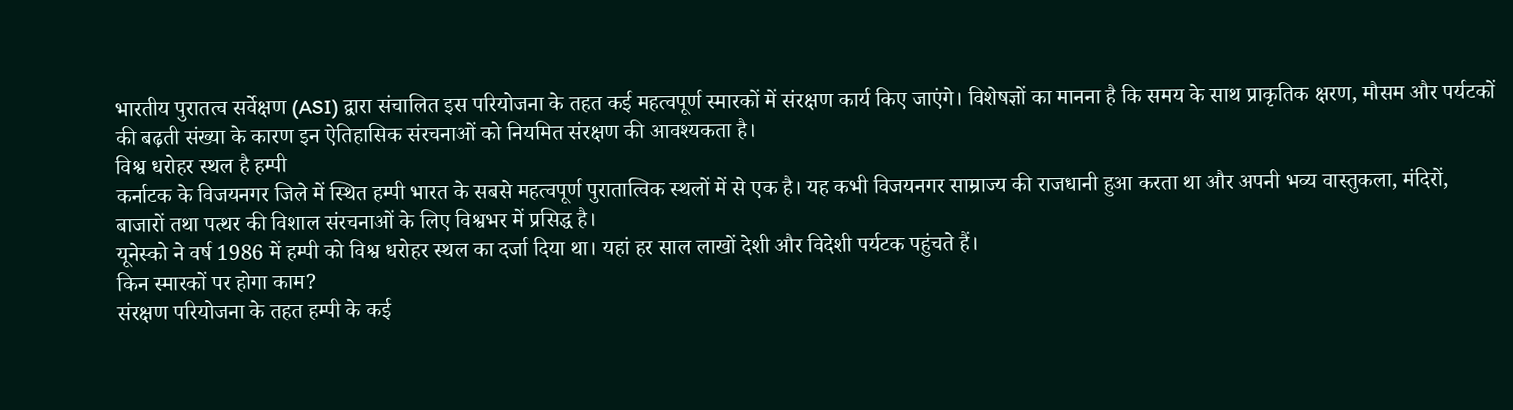भारतीय पुरातत्व सर्वेक्षण (ASI) द्वारा संचालित इस परियोजना के तहत कई महत्वपूर्ण स्मारकों में संरक्षण कार्य किए जाएंगे। विशेषज्ञों का मानना है कि समय के साथ प्राकृतिक क्षरण, मौसम और पर्यटकों की बढ़ती संख्या के कारण इन ऐतिहासिक संरचनाओं को नियमित संरक्षण की आवश्यकता है।
विश्व धरोहर स्थल है हम्पी
कर्नाटक के विजयनगर जिले में स्थित हम्पी भारत के सबसे महत्वपूर्ण पुरातात्विक स्थलों में से एक है। यह कभी विजयनगर साम्राज्य की राजधानी हुआ करता था और अपनी भव्य वास्तुकला, मंदिरों, बाजारों तथा पत्थर की विशाल संरचनाओं के लिए विश्वभर में प्रसिद्ध है।
यूनेस्को ने वर्ष 1986 में हम्पी को विश्व धरोहर स्थल का दर्जा दिया था। यहां हर साल लाखों देशी और विदेशी पर्यटक पहुंचते हैं।
किन स्मारकों पर होगा काम?
संरक्षण परियोजना के तहत हम्पी के कई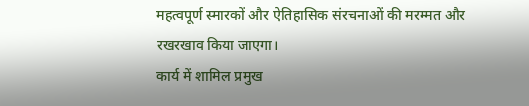महत्वपूर्ण स्मारकों और ऐतिहासिक संरचनाओं की मरम्मत और रखरखाव किया जाएगा।
कार्य में शामिल प्रमुख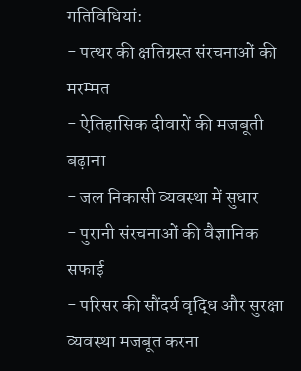गतिविधियां:
- पत्थर की क्षतिग्रस्त संरचनाओं की मरम्मत
- ऐतिहासिक दीवारों की मजबूती बढ़ाना
- जल निकासी व्यवस्था में सुधार
- पुरानी संरचनाओं की वैज्ञानिक सफाई
- परिसर की सौंदर्य वृद्धि और सुरक्षा व्यवस्था मजबूत करना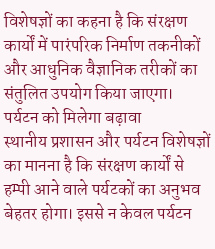विशेषज्ञों का कहना है कि संरक्षण कार्यों में पारंपरिक निर्माण तकनीकों और आधुनिक वैज्ञानिक तरीकों का संतुलित उपयोग किया जाएगा।
पर्यटन को मिलेगा बढ़ावा
स्थानीय प्रशासन और पर्यटन विशेषज्ञों का मानना है कि संरक्षण कार्यों से हम्पी आने वाले पर्यटकों का अनुभव बेहतर होगा। इससे न केवल पर्यटन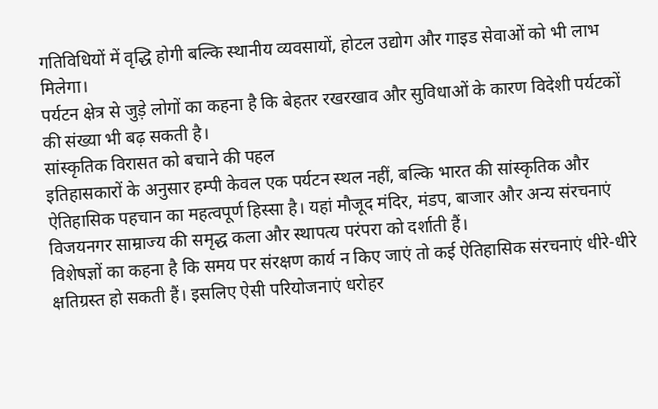गतिविधियों में वृद्धि होगी बल्कि स्थानीय व्यवसायों, होटल उद्योग और गाइड सेवाओं को भी लाभ मिलेगा।
पर्यटन क्षेत्र से जुड़े लोगों का कहना है कि बेहतर रखरखाव और सुविधाओं के कारण विदेशी पर्यटकों की संख्या भी बढ़ सकती है।
सांस्कृतिक विरासत को बचाने की पहल
इतिहासकारों के अनुसार हम्पी केवल एक पर्यटन स्थल नहीं, बल्कि भारत की सांस्कृतिक और ऐतिहासिक पहचान का महत्वपूर्ण हिस्सा है। यहां मौजूद मंदिर, मंडप, बाजार और अन्य संरचनाएं विजयनगर साम्राज्य की समृद्ध कला और स्थापत्य परंपरा को दर्शाती हैं।
विशेषज्ञों का कहना है कि समय पर संरक्षण कार्य न किए जाएं तो कई ऐतिहासिक संरचनाएं धीरे-धीरे क्षतिग्रस्त हो सकती हैं। इसलिए ऐसी परियोजनाएं धरोहर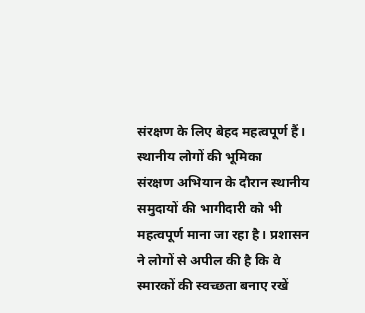संरक्षण के लिए बेहद महत्वपूर्ण हैं।
स्थानीय लोगों की भूमिका
संरक्षण अभियान के दौरान स्थानीय समुदायों की भागीदारी को भी महत्वपूर्ण माना जा रहा है। प्रशासन ने लोगों से अपील की है कि वे स्मारकों की स्वच्छता बनाए रखें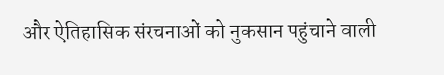और ऐतिहासिक संरचनाओं को नुकसान पहुंचाने वाली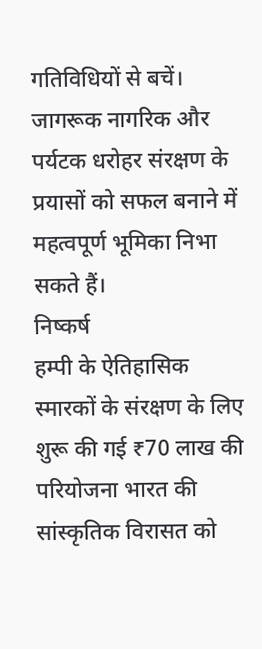गतिविधियों से बचें।
जागरूक नागरिक और पर्यटक धरोहर संरक्षण के प्रयासों को सफल बनाने में महत्वपूर्ण भूमिका निभा सकते हैं।
निष्कर्ष
हम्पी के ऐतिहासिक स्मारकों के संरक्षण के लिए शुरू की गई ₹70 लाख की परियोजना भारत की सांस्कृतिक विरासत को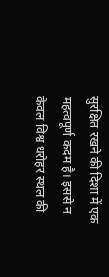सुरक्षित रखने की दिशा में एक महत्वपूर्ण कदम है। इससे न केवल विश्व धरोहर स्थल की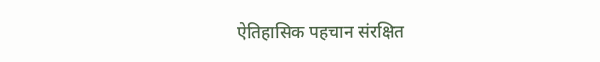ऐतिहासिक पहचान संरक्षित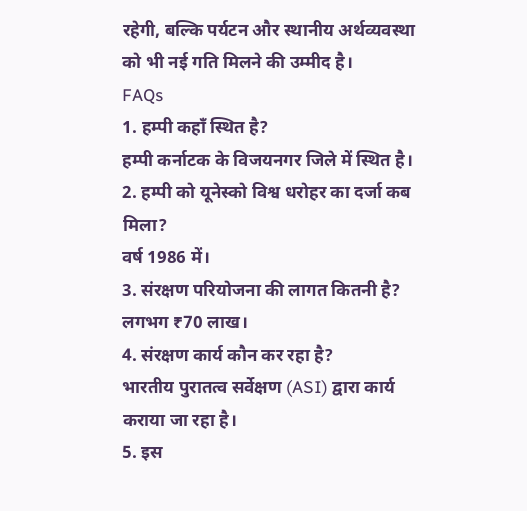रहेगी, बल्कि पर्यटन और स्थानीय अर्थव्यवस्था को भी नई गति मिलने की उम्मीद है।
FAQs
1. हम्पी कहाँ स्थित है?
हम्पी कर्नाटक के विजयनगर जिले में स्थित है।
2. हम्पी को यूनेस्को विश्व धरोहर का दर्जा कब मिला?
वर्ष 1986 में।
3. संरक्षण परियोजना की लागत कितनी है?
लगभग ₹70 लाख।
4. संरक्षण कार्य कौन कर रहा है?
भारतीय पुरातत्व सर्वेक्षण (ASI) द्वारा कार्य कराया जा रहा है।
5. इस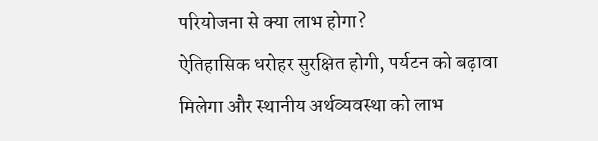परियोजना से क्या लाभ होगा?
ऐतिहासिक धरोहर सुरक्षित होगी, पर्यटन को बढ़ावा मिलेगा और स्थानीय अर्थव्यवस्था को लाभ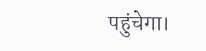पहुंचेगा।